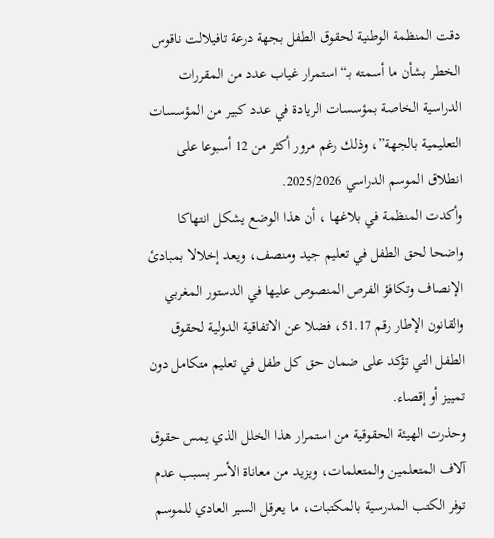دقت المنظمة الوطنية لحقوق الطفل بجهة درعة تافيلالت ناقوس الخطر بشأن ما أسمته بـ“استمرار غياب عدد من المقررات الدراسية الخاصة بمؤسسات الريادة في عدد كبير من المؤسسات التعليمية بالجهة”، وذلك رغم مرور أكثر من 12 أسبوعا على انطلاق الموسم الدراسي 2025/2026.
وأكدت المنظمة في بلاغها ، أن هذا الوضع يشكل انتهاكا واضحا لحق الطفل في تعليم جيد ومنصف، ويعد إخلالا بمبادئ الإنصاف وتكافؤ الفرص المنصوص عليها في الدستور المغربي والقانون الإطار رقم 51.17، فضلا عن الاتفاقية الدولية لحقوق الطفل التي تؤكد على ضمان حق كل طفل في تعليم متكامل دون تمييز أو إقصاء.
وحذرت الهيئة الحقوقية من استمرار هذا الخلل الذي يمس حقوق آلاف المتعلمين والمتعلمات، ويزيد من معاناة الأسر بسبب عدم توفر الكتب المدرسية بالمكتبات، ما يعرقل السير العادي للموسم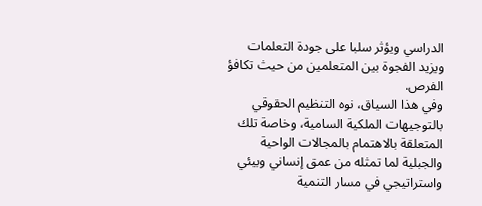الدراسي ويؤثر سلبا على جودة التعلمات ويزيد الفجوة بين المتعلمين من حيث تكافؤ الفرص.
وفي هذا السياق، نوه التنظيم الحقوقي بالتوجيهات الملكية السامية، وخاصة تلك المتعلقة بالاهتمام بالمجالات الواحية والجبلية لما تمثله من عمق إنساني وبيئي واستراتيجي في مسار التنمية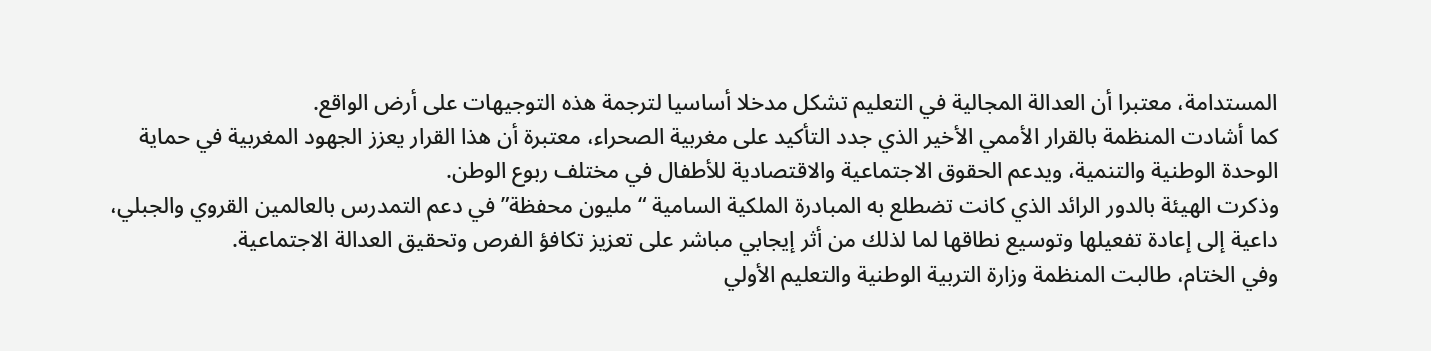المستدامة، معتبرا أن العدالة المجالية في التعليم تشكل مدخلا أساسيا لترجمة هذه التوجيهات على أرض الواقع.
كما أشادت المنظمة بالقرار الأممي الأخير الذي جدد التأكيد على مغربية الصحراء، معتبرة أن هذا القرار يعزز الجهود المغربية في حماية الوحدة الوطنية والتنمية، ويدعم الحقوق الاجتماعية والاقتصادية للأطفال في مختلف ربوع الوطن.
وذكرت الهيئة بالدور الرائد الذي كانت تضطلع به المبادرة الملكية السامية “مليون محفظة” في دعم التمدرس بالعالمين القروي والجبلي، داعية إلى إعادة تفعيلها وتوسيع نطاقها لما لذلك من أثر إيجابي مباشر على تعزيز تكافؤ الفرص وتحقيق العدالة الاجتماعية.
وفي الختام، طالبت المنظمة وزارة التربية الوطنية والتعليم الأولي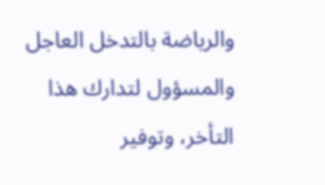والرياضة بالتدخل العاجل والمسؤول لتدارك هذا التأخر، وتوفير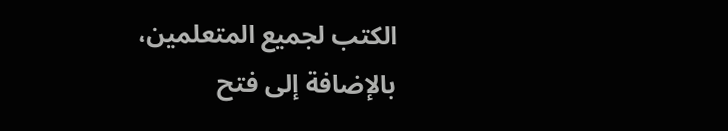الكتب لجميع المتعلمين، بالإضافة إلى فتح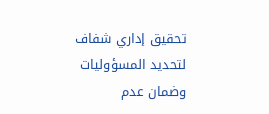تحقيق إداري شفاف لتحديد المسؤوليات وضمان عدم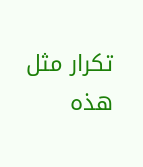تكرار مثل هذه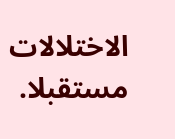الاختلالات مستقبلا.